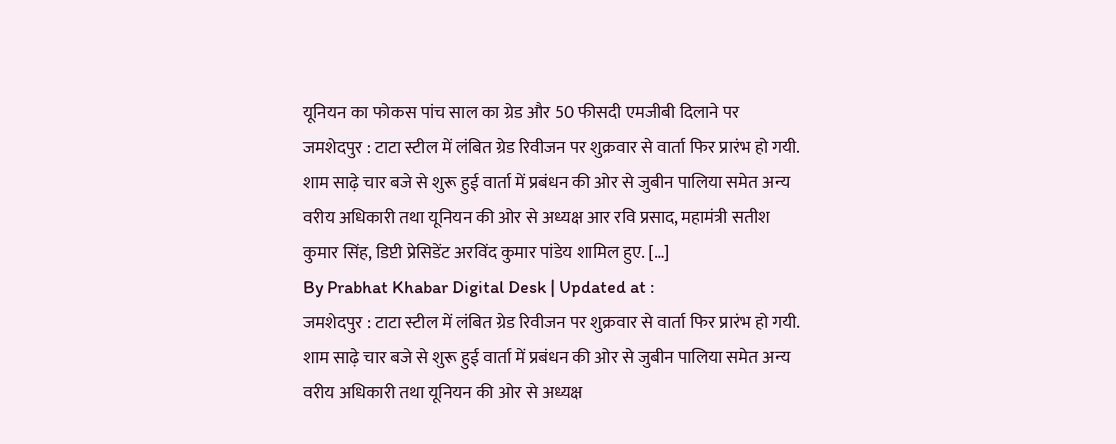यूनियन का फोकस पांच साल का ग्रेड और 50 फीसदी एमजीबी दिलाने पर
जमशेदपुर : टाटा स्टील में लंबित ग्रेड रिवीजन पर शुक्रवार से वार्ता फिर प्रारंभ हो गयी. शाम साढ़े चार बजे से शुरू हुई वार्ता में प्रबंधन की ओर से जुबीन पालिया समेत अन्य वरीय अधिकारी तथा यूनियन की ओर से अध्यक्ष आर रवि प्रसाद, महामंत्री सतीश कुमार सिंह, डिप्टी प्रेसिडेंट अरविंद कुमार पांडेय शामिल हुए. […]
By Prabhat Khabar Digital Desk | Updated at :
जमशेदपुर : टाटा स्टील में लंबित ग्रेड रिवीजन पर शुक्रवार से वार्ता फिर प्रारंभ हो गयी. शाम साढ़े चार बजे से शुरू हुई वार्ता में प्रबंधन की ओर से जुबीन पालिया समेत अन्य वरीय अधिकारी तथा यूनियन की ओर से अध्यक्ष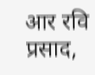आर रवि प्रसाद,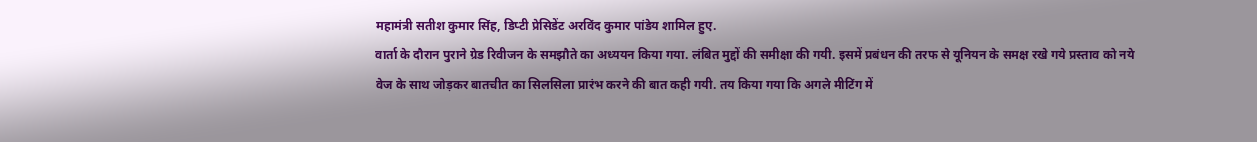महामंत्री सतीश कुमार सिंह, डिप्टी प्रेसिडेंट अरविंद कुमार पांडेय शामिल हुए.
वार्ता के दौरान पुराने ग्रेड रिवीजन के समझौते का अध्ययन किया गया. लंबित मुद्दों की समीक्षा की गयी. इसमें प्रबंधन की तरफ से यूनियन के समक्ष रखे गये प्रस्ताव को नये वेज के साथ जोड़कर बातचीत का सिलसिला प्रारंभ करने की बात कही गयी. तय किया गया कि अगले मीटिंग में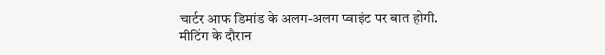चार्टर आफ डिमांड के अलग-अलग प्वाइंट पर बात होगी.
मीटिंग के दौरान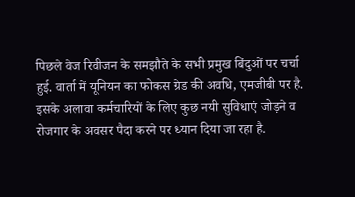पिछले वेज रिवीजन के समझौते के सभी प्रमुख बिंदुओं पर चर्चा हुई. वार्ता में यूनियन का फोकस ग्रेड की अवधि, एमजीबी पर है. इसके अलावा कर्मचारियों के लिए कुछ नयी सुविधाएं जोड़ने व रोजगार के अवसर पैदा करने पर ध्यान दिया जा रहा है.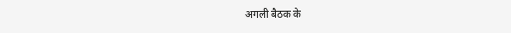अगली बैठक के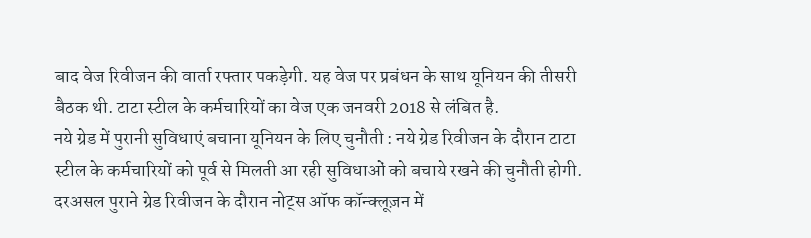बाद वेज रिवीजन की वार्ता रफ्तार पकड़ेगी. यह वेज पर प्रबंधन के साथ यूनियन की तीसरी बैठक थी. टाटा स्टील के कर्मचारियों का वेज एक जनवरी 2018 से लंबित है.
नये ग्रेड में पुरानी सुविधाएं बचाना यूनियन के लिए चुनौती : नये ग्रेड रिवीजन के दौरान टाटा स्टील के कर्मचारियों को पूर्व से मिलती आ रही सुविधाओं को बचाये रखने की चुनौती होगी. दरअसल पुराने ग्रेड रिवीजन के दौरान नोट्स ऑफ कॉन्क्लूज़न में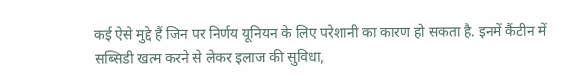कई ऐसे मुद्दे हैं जिन पर निर्णय यूनियन के लिए परेशानी का कारण हो सकता है. इनमें कैंटीन में सब्सिडी खत्म करने से लेकर इलाज की सुविधा,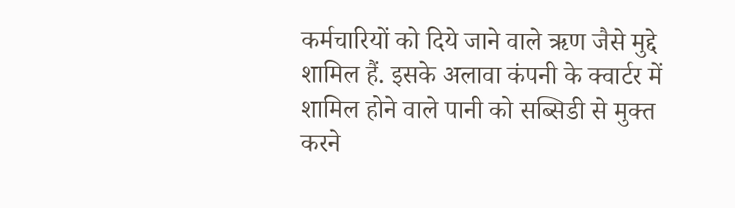कर्मचारियों को दिये जाने वाले ऋण जैसे मुद्दे शामिल हैं. इसके अलावा कंपनी के क्वार्टर में शामिल होने वाले पानी को सब्सिडी से मुक्त करने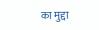का मुद्दा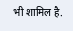भी शामिल है.